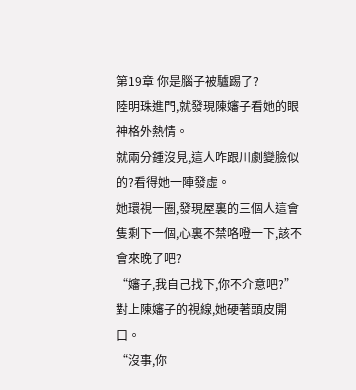第19章 你是腦子被驢踢了?
陸明珠進門,就發現陳嬸子看她的眼神格外熱情。
就兩分鍾沒見,這人咋跟川劇變臉似的?看得她一陣發虛。
她環視一圈,發現屋裏的三個人這會隻剩下一個,心裏不禁咯噔一下,該不會來晚了吧?
“嬸子,我自己找下,你不介意吧?”
對上陳嬸子的視線,她硬著頭皮開口。
“沒事,你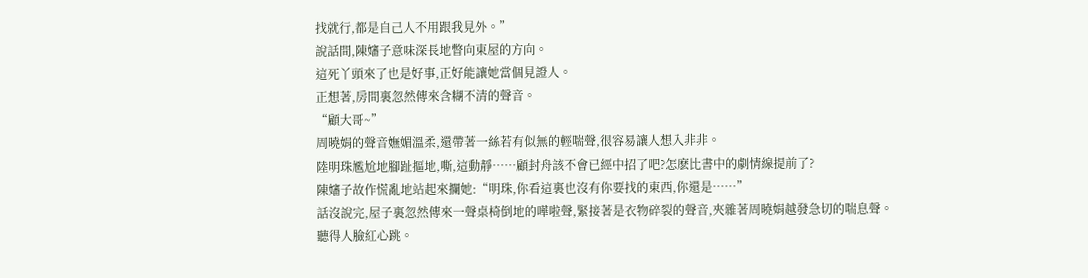找就行,都是自己人不用跟我見外。”
說話間,陳嬸子意味深長地瞥向東屋的方向。
這死丫頭來了也是好事,正好能讓她當個見證人。
正想著,房間裏忽然傳來含糊不清的聲音。
“顧大哥~”
周曉娟的聲音嫵媚溫柔,還帶著一絲若有似無的輕喘聲,很容易讓人想入非非。
陸明珠尷尬地腳趾摳地,嘶,這動靜……顧封舟該不會已經中招了吧?怎麽比書中的劇情線提前了?
陳嬸子故作慌亂地站起來攔她:“明珠,你看這裏也沒有你要找的東西,你還是……”
話沒說完,屋子裏忽然傳來一聲桌椅倒地的嘩啦聲,緊接著是衣物碎裂的聲音,夾雜著周曉娟越發急切的喘息聲。
聽得人臉紅心跳。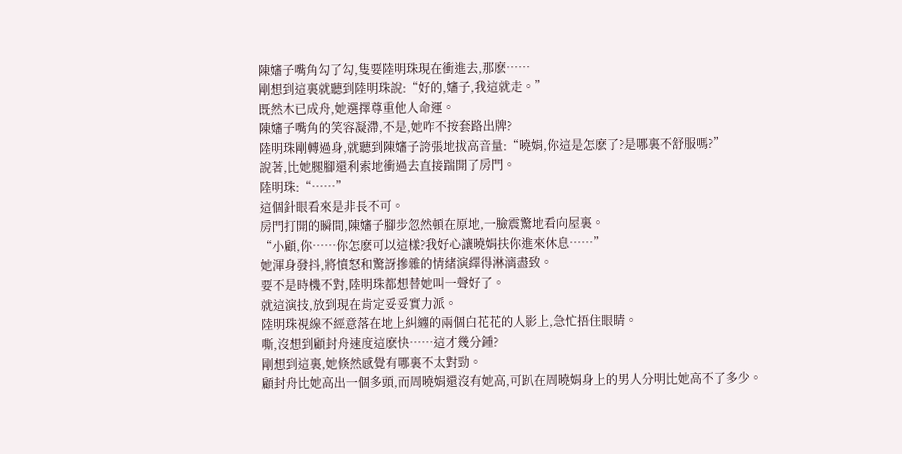陳嬸子嘴角勾了勾,隻要陸明珠現在衝進去,那麽……
剛想到這裏就聽到陸明珠說:“好的,嬸子,我這就走。”
既然木已成舟,她選擇尊重他人命運。
陳嬸子嘴角的笑容凝滯,不是,她咋不按套路出牌?
陸明珠剛轉過身,就聽到陳嬸子誇張地拔高音量:“曉娟,你這是怎麽了?是哪裏不舒服嗎?”
說著,比她腿腳還利索地衝過去直接踹開了房門。
陸明珠:“……”
這個針眼看來是非長不可。
房門打開的瞬間,陳嬸子腳步忽然頓在原地,一臉震驚地看向屋裏。
“小顧,你……你怎麽可以這樣?我好心讓曉娟扶你進來休息……”
她渾身發抖,將憤怒和驚訝摻雜的情緒演繹得淋漓盡致。
要不是時機不對,陸明珠都想替她叫一聲好了。
就這演技,放到現在肯定妥妥實力派。
陸明珠視線不經意落在地上糾纏的兩個白花花的人影上,急忙捂住眼睛。
嘶,沒想到顧封舟速度這麽快……這才幾分鍾?
剛想到這裏,她倏然感覺有哪裏不太對勁。
顧封舟比她高出一個多頭,而周曉娟還沒有她高,可趴在周曉娟身上的男人分明比她高不了多少。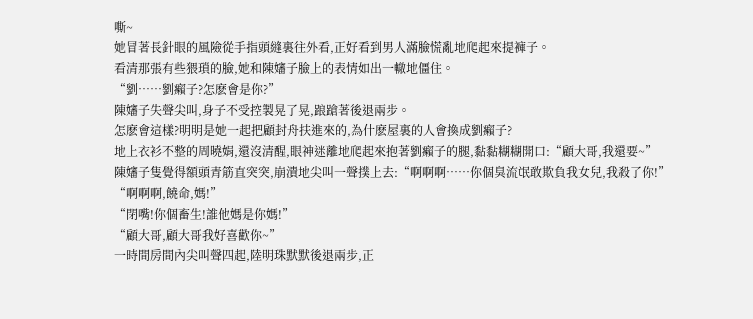嘶~
她冒著長針眼的風險從手指頭縫裏往外看,正好看到男人滿臉慌亂地爬起來提褲子。
看清那張有些猥瑣的臉,她和陳嬸子臉上的表情如出一轍地僵住。
“劉……劉癩子?怎麽會是你?”
陳嬸子失聲尖叫,身子不受控製晃了晃,踉蹌著後退兩步。
怎麽會這樣?明明是她一起把顧封舟扶進來的,為什麽屋裏的人會換成劉癩子?
地上衣衫不整的周曉娟,還沒清醒,眼神迷離地爬起來抱著劉癩子的腿,黏黏糊糊開口:“顧大哥,我還要~”
陳嬸子隻覺得額頭青筋直突突,崩潰地尖叫一聲撲上去:“啊啊啊……你個臭流氓敢欺負我女兒,我殺了你!”
“啊啊啊,饒命,媽!”
“閉嘴!你個畜生!誰他媽是你媽!”
“顧大哥,顧大哥我好喜歡你~”
一時間房間內尖叫聲四起,陸明珠默默後退兩步,正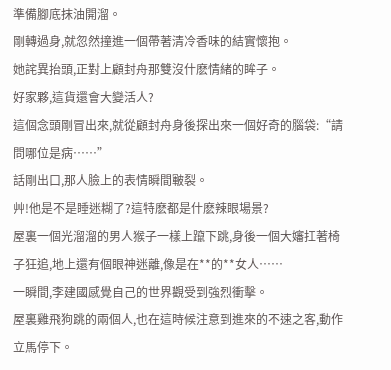準備腳底抹油開溜。
剛轉過身,就忽然撞進一個帶著清冷香味的結實懷抱。
她詫異抬頭,正對上顧封舟那雙沒什麽情緒的眸子。
好家夥,這貨還會大變活人?
這個念頭剛冒出來,就從顧封舟身後探出來一個好奇的腦袋:“請問哪位是病……”
話剛出口,那人臉上的表情瞬間皸裂。
艸!他是不是睡迷糊了?這特麽都是什麽辣眼場景?
屋裏一個光溜溜的男人猴子一樣上躥下跳,身後一個大嬸扛著椅子狂追,地上還有個眼神迷離,像是在**的**女人……
一瞬間,李建國感覺自己的世界觀受到強烈衝擊。
屋裏雞飛狗跳的兩個人,也在這時候注意到進來的不速之客,動作立馬停下。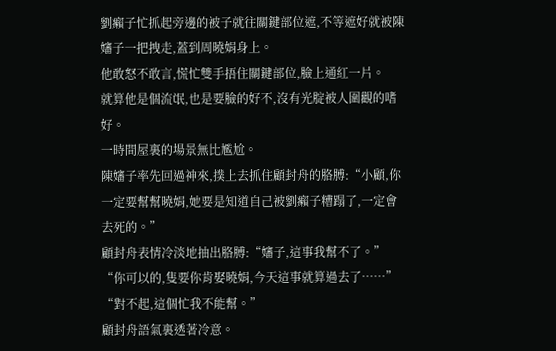劉癩子忙抓起旁邊的被子就往關鍵部位遮,不等遮好就被陳嬸子一把拽走,蓋到周曉娟身上。
他敢怒不敢言,慌忙雙手捂住關鍵部位,臉上通紅一片。
就算他是個流氓,也是要臉的好不,沒有光腚被人圍觀的嗜好。
一時間屋裏的場景無比尷尬。
陳嬸子率先回過神來,撲上去抓住顧封舟的胳膊:“小顧,你一定要幫幫曉娟,她要是知道自己被劉癩子糟蹋了,一定會去死的。”
顧封舟表情冷淡地抽出胳膊:“嬸子,這事我幫不了。”
“你可以的,隻要你肯娶曉娟,今天這事就算過去了……”
“對不起,這個忙我不能幫。”
顧封舟語氣裏透著冷意。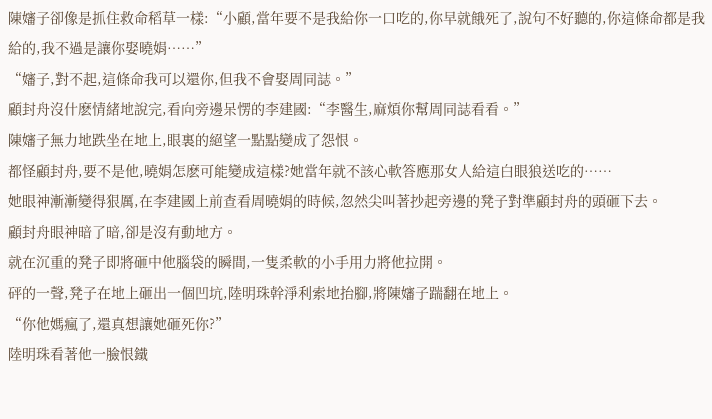陳嬸子卻像是抓住救命稻草一樣:“小顧,當年要不是我給你一口吃的,你早就餓死了,說句不好聽的,你這條命都是我給的,我不過是讓你娶曉娟……”
“嬸子,對不起,這條命我可以還你,但我不會娶周同誌。”
顧封舟沒什麽情緒地說完,看向旁邊呆愣的李建國:“李醫生,麻煩你幫周同誌看看。”
陳嬸子無力地跌坐在地上,眼裏的絕望一點點變成了怨恨。
都怪顧封舟,要不是他,曉娟怎麽可能變成這樣?她當年就不該心軟答應那女人給這白眼狼送吃的……
她眼神漸漸變得狠厲,在李建國上前查看周曉娟的時候,忽然尖叫著抄起旁邊的凳子對準顧封舟的頭砸下去。
顧封舟眼神暗了暗,卻是沒有動地方。
就在沉重的凳子即將砸中他腦袋的瞬間,一隻柔軟的小手用力將他拉開。
砰的一聲,凳子在地上砸出一個凹坑,陸明珠幹淨利索地抬腳,將陳嬸子踹翻在地上。
“你他媽瘋了,還真想讓她砸死你?”
陸明珠看著他一臉恨鐵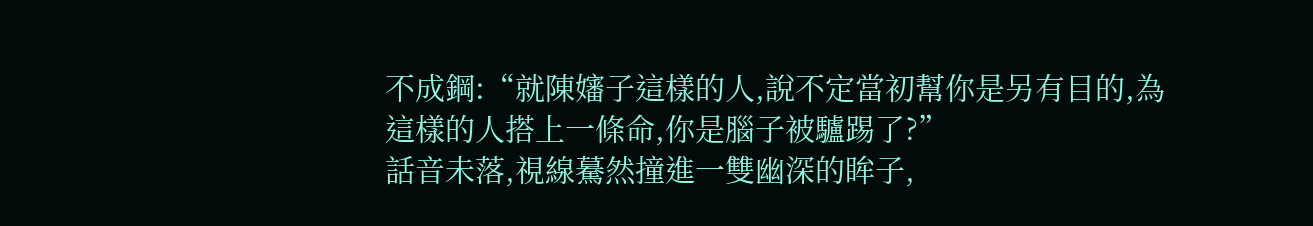不成鋼:“就陳嬸子這樣的人,說不定當初幫你是另有目的,為這樣的人搭上一條命,你是腦子被驢踢了?”
話音未落,視線驀然撞進一雙幽深的眸子,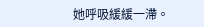她呼吸緩緩一滯。